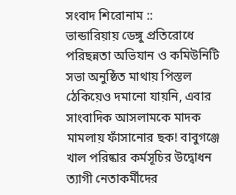সংবাদ শিরোনাম ::
ভান্ডারিয়ায় ডেঙ্গু প্রতিরোধে পরিছন্নতা অভিযান ও কমিউনিটি সভা অনুষ্ঠিত মাথায় পিস্তল ঠেকিয়েও দমানো যায়নি, এবার সাংবাদিক আসলামকে মাদক মামলায় ফাঁসানোর ছক! বাবুগঞ্জে খাল পরিষ্কার কর্মসূচির উদ্বোধন ত্যাগী নেতাকর্মীদের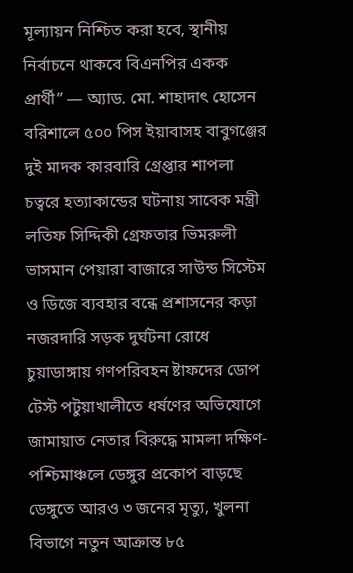মূল্যায়ন নিশ্চিত করা হবে, স্থানীয় নির্বাচনে থাকবে বিএনপির একক প্রার্থী” — অ্যাড. মো. শাহাদাৎ হোসেন বরিশালে ৫০০ পিস ইয়াবাসহ বাবুগঞ্জের দুই মাদক কারবারি গ্রেপ্তার শাপলা চত্বরে হত্যাকান্ডের ঘটনায় সাবেক মন্ত্রী লতিফ সিদ্দিকী গ্রেফতার ভিমরুলী ভাসমান পেয়ারা বাজারে সাউন্ড সিস্টেম ও ডিজে ব্যবহার বন্ধে প্রশাসনের কড়া নজরদারি সড়ক দুর্ঘটনা রোধে চুয়াডাঙ্গায় গণপরিবহন ষ্টাফদের ডোপ টেস্ট পটুয়াখালীতে ধর্ষণের অভিযোগে জামায়াত নেতার বিরুদ্ধে মামলা দক্ষিণ-পশ্চিমাঞ্চলে ডেঙ্গুর প্রকোপ বাড়ছে ডেঙ্গুতে আরও ৩ জনের মৃত্যু, খুলনা বিভাগে নতুন আক্রান্ত ৮৫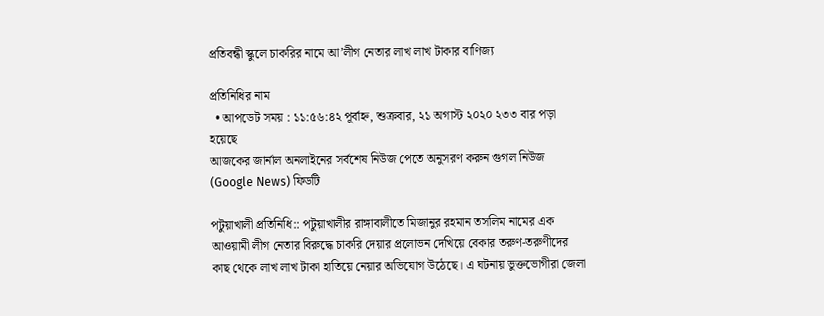প্রতিবন্ধী স্কুলে চাকরির নামে আ’লীগ নেতার লাখ লাখ টাকার বাণিজ্য

প্রতিনিধির নাম
  • আপডেট সময় : ১১:৫৬:৪২ পূর্বাহ্ন, শুক্রবার, ২১ অগাস্ট ২০২০ ২৩৩ বার পড়া হয়েছে
আজকের জার্নাল অনলাইনের সর্বশেষ নিউজ পেতে অনুসরণ করুন গুগল নিউজ (Google News) ফিডটি

পটুয়াখালী প্রতিনিধি:: পটুয়াখালীর রাঙ্গাবালীতে মিজানুর রহমান তসলিম নামের এক আওয়ামী লীগ নেতার বিরুদ্ধে চাকরি দেয়ার প্রলোভন দেখিয়ে বেকার তরুণ-তরুণীদের কাছ থেকে লাখ লাখ টাকা হাতিয়ে নেয়ার অভিযোগ উঠেছে। এ ঘটনায় ভুক্তভোগীরা জেলা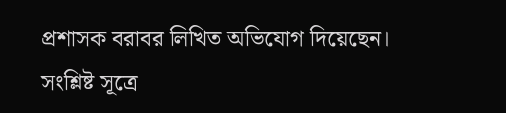প্রশাসক বরাবর লিখিত অভিযোগ দিয়েছেন।
সংশ্লিষ্ট সূত্রে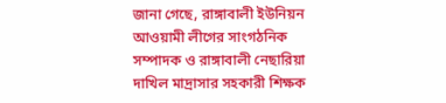জানা গেছে, রাঙ্গাবালী ইউনিয়ন আওয়ামী লীগের সাংগঠনিক সম্পাদক ও রাঙ্গাবালী নেছারিয়া দাখিল মাদ্রাসার সহকারী শিক্ষক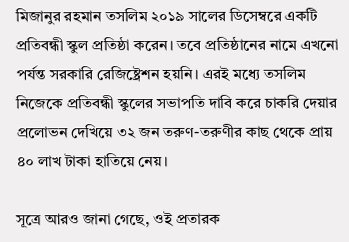মিজানুর রহমান তসলিম ২০১৯ সালের ডিসেম্বরে একটি প্রতিবন্ধী স্কুল প্রতিষ্ঠা করেন। তবে প্রতিষ্ঠানের নামে এখনো পর্যন্ত সরকারি রেজিষ্ট্রেশন হয়নি। এরই মধ্যে তসলিম নিজেকে প্রতিবন্ধী স্কুলের সভাপতি দাবি করে চাকরি দেয়ার প্রলোভন দেখিয়ে ৩২ জন তরুণ-তরুণীর কাছ থেকে প্রায় ৪০ লাখ টাকা হাতিয়ে নেয়।

সূত্রে আরও জানা গেছে, ওই প্রতারক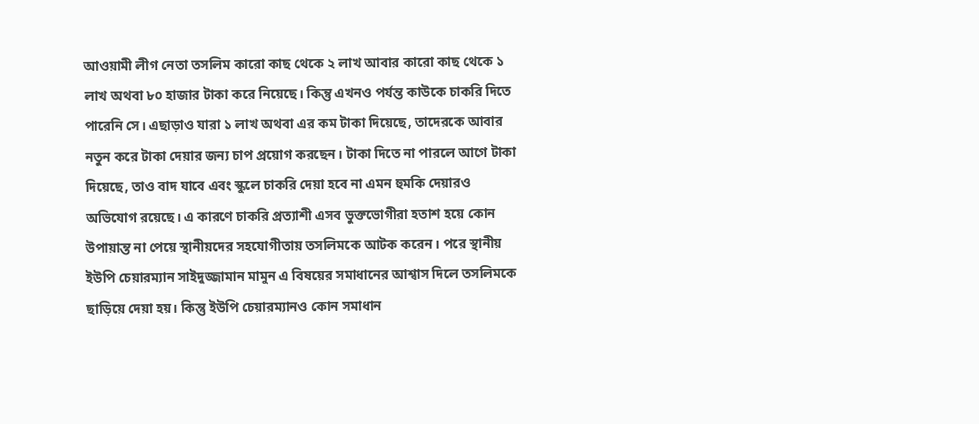আওয়ামী লীগ নেতা তসলিম কারো কাছ থেকে ২ লাখ আবার কারো কাছ থেকে ১ লাখ অথবা ৮০ হাজার টাকা করে নিয়েছে। কিন্তু এখনও পর্যন্ত কাউকে চাকরি দিতে পারেনি সে। এছাড়াও যারা ১ লাখ অথবা এর কম টাকা দিয়েছে, তাদেরকে আবার নতুন করে টাকা দেয়ার জন্য চাপ প্রয়োগ করছেন। টাকা দিতে না পারলে আগে টাকা দিয়েছে, তাও বাদ যাবে এবং স্কুলে চাকরি দেয়া হবে না এমন হুমকি দেয়ারও অভিযোগ রয়েছে। এ কারণে চাকরি প্রত্যাশী এসব ভুক্তভোগীরা হতাশ হয়ে কোন উপায়ান্ত না পেয়ে স্থানীয়দের সহযোগীতায় তসলিমকে আটক করেন। পরে স্থানীয় ইউপি চেয়ারম্যান সাইদুজ্জামান মামুন এ বিষয়ের সমাধানের আশ্বাস দিলে তসলিমকে ছাড়িয়ে দেয়া হয়। কিন্তু ইউপি চেয়ারম্যানও কোন সমাধান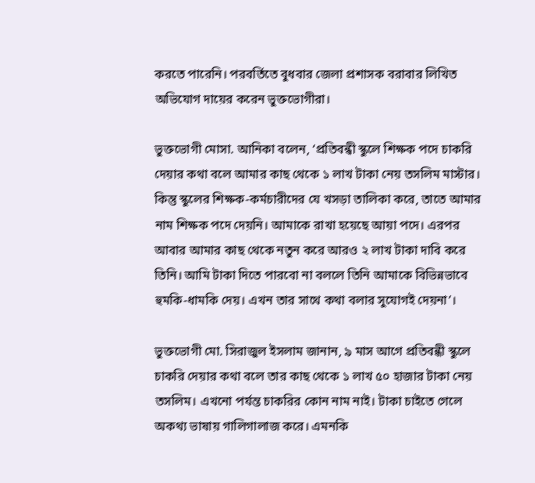করতে পারেনি। পরবর্তিতে বুধবার জেলা প্রশাসক বরাবার লিখিত অভিযোগ দায়ের করেন ভুক্তভোগীরা।

ভুক্তভোগী মোসা. আনিকা বলেন, ‘প্রতিবন্ধী স্কুলে শিক্ষক পদে চাকরি দেয়ার কথা বলে আমার কাছ থেকে ১ লাখ টাকা নেয় তসলিম মাস্টার। কিন্তু স্কুলের শিক্ষক-কর্মচারীদের যে খসড়া তালিকা করে, তাতে আমার নাম শিক্ষক পদে দেয়নি। আমাকে রাখা হয়েছে আয়া পদে। এরপর আবার আমার কাছ থেকে নতুন করে আরও ২ লাখ টাকা দাবি করে তিনি। আমি টাকা দিতে পারবো না বললে তিনি আমাকে বিভিন্নভাবে হুমকি-ধামকি দেয়। এখন তার সাথে কথা বলার সুযোগই দেয়না’।

ভুক্তভোগী মো. সিরাজুল ইসলাম জানান, ৯ মাস আগে প্রতিবন্ধী স্কুলে চাকরি দেয়ার কথা বলে তার কাছ থেকে ১ লাখ ৫০ হাজার টাকা নেয় তসলিম। এখনো পর্যন্ত চাকরির কোন নাম নাই। টাকা চাইতে গেলে অকথ্য ভাষায় গালিগালাজ করে। এমনকি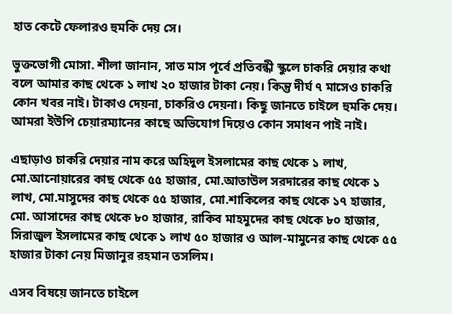হাত কেটে ফেলারও হুমকি দেয় সে।

ভুক্তভোগী মোসা. শীলা জানান, সাত মাস পূর্বে প্রতিবন্ধী স্কুলে চাকরি দেয়ার কথা বলে আমার কাছ থেকে ১ লাখ ২০ হাজার টাকা নেয়। কিন্তু দীর্ঘ ৭ মাসেও চাকরি কোন খবর নাই। টাকাও দেয়না, চাকরিও দেয়না। কিছু জানতে চাইলে হুমকি দেয়। আমরা ইউপি চেয়ারম্যানের কাছে অভিযোগ দিয়েও কোন সমাধন পাই নাই।

এছাড়াও চাকরি দেয়ার নাম করে অহিদুল ইসলামের কাছ থেকে ১ লাখ, মো.আনোয়ারের কাছ থেকে ৫৫ হাজার, মো.আতাউল সরদারের কাছ থেকে ১ লাখ, মো.মাসুদের কাছ থেকে ৫৫ হাজার, মো.শাকিলের কাছ থেকে ১৭ হাজার, মো. আসাদের কাছ থেকে ৮০ হাজার, রাকিব মাহমুদের কাছ থেকে ৮০ হাজার, সিরাজুল ইসলামের কাছ থেকে ১ লাখ ৫০ হাজার ও আল-মামুনের কাছ থেকে ৫৫ হাজার টাকা নেয় মিজানুর রহমান তসলিম।

এসব বিষয়ে জানতে চাইলে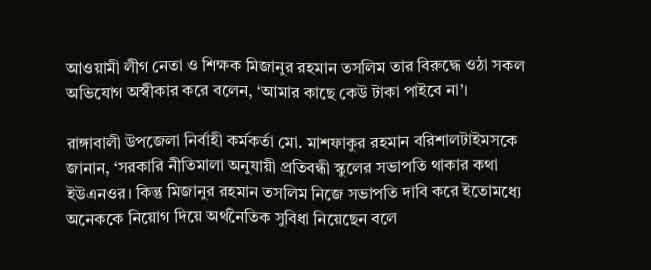আওয়ামী লীগ নেতা ও শিক্ষক মিজানুর রহমান তসলিম তার বিরুদ্ধে ওঠা সকল অভিযোগ অস্বীকার করে বলেন, ‘আমার কাছে কেউ টাকা পাইবে না’।

রাঙ্গাবালী উপজেলা নির্বাহী কর্মকর্তা মো. মাশফাকুর রহমান বরিশালটাইমসকে জানান, ‘সরকারি নীতিমালা অনুযায়ী প্রতিবন্ধী স্কুলের সভাপতি থাকার কথা ইউএনওর। কিন্তু মিজানুর রহমান তসলিম নিজে সভাপতি দাবি করে ইতোমধ্যে অনেককে নিয়োগ দিয়ে অর্থনৈতিক সুবিধা নিয়েছেন বলে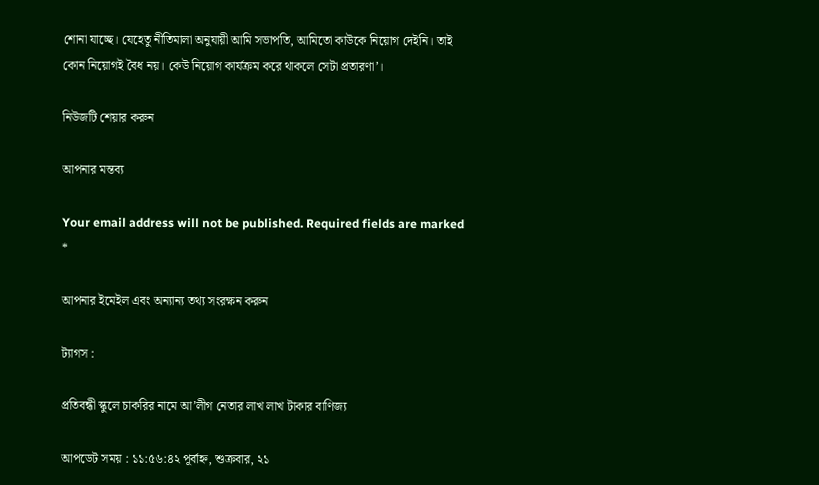শোনা যাচ্ছে। যেহেতু নীতিমালা অনুযায়ী আমি সভাপতি, আমিতো কাউকে নিয়োগ দেইনি। তাই কোন নিয়োগই বৈধ নয়। কেউ নিয়োগ কার্যক্রম করে থাকলে সেটা প্রতারণা’।

নিউজটি শেয়ার করুন

আপনার মন্তব্য

Your email address will not be published. Required fields are marked *

আপনার ইমেইল এবং অন্যান্য তথ্য সংরক্ষন করুন

ট্যাগস :

প্রতিবন্ধী স্কুলে চাকরির নামে আ’লীগ নেতার লাখ লাখ টাকার বাণিজ্য

আপডেট সময় : ১১:৫৬:৪২ পূর্বাহ্ন, শুক্রবার, ২১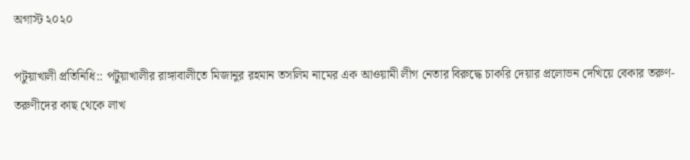অগাস্ট ২০২০

পটুয়াখালী প্রতিনিধি:: পটুয়াখালীর রাঙ্গাবালীতে মিজানুর রহমান তসলিম নামের এক আওয়ামী লীগ নেতার বিরুদ্ধে চাকরি দেয়ার প্রলোভন দেখিয়ে বেকার তরুণ-তরুণীদের কাছ থেকে লাখ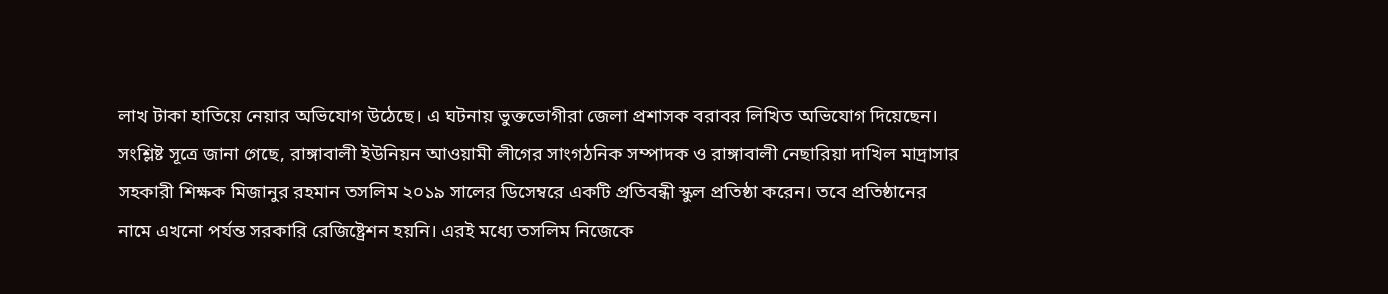লাখ টাকা হাতিয়ে নেয়ার অভিযোগ উঠেছে। এ ঘটনায় ভুক্তভোগীরা জেলা প্রশাসক বরাবর লিখিত অভিযোগ দিয়েছেন।
সংশ্লিষ্ট সূত্রে জানা গেছে, রাঙ্গাবালী ইউনিয়ন আওয়ামী লীগের সাংগঠনিক সম্পাদক ও রাঙ্গাবালী নেছারিয়া দাখিল মাদ্রাসার সহকারী শিক্ষক মিজানুর রহমান তসলিম ২০১৯ সালের ডিসেম্বরে একটি প্রতিবন্ধী স্কুল প্রতিষ্ঠা করেন। তবে প্রতিষ্ঠানের নামে এখনো পর্যন্ত সরকারি রেজিষ্ট্রেশন হয়নি। এরই মধ্যে তসলিম নিজেকে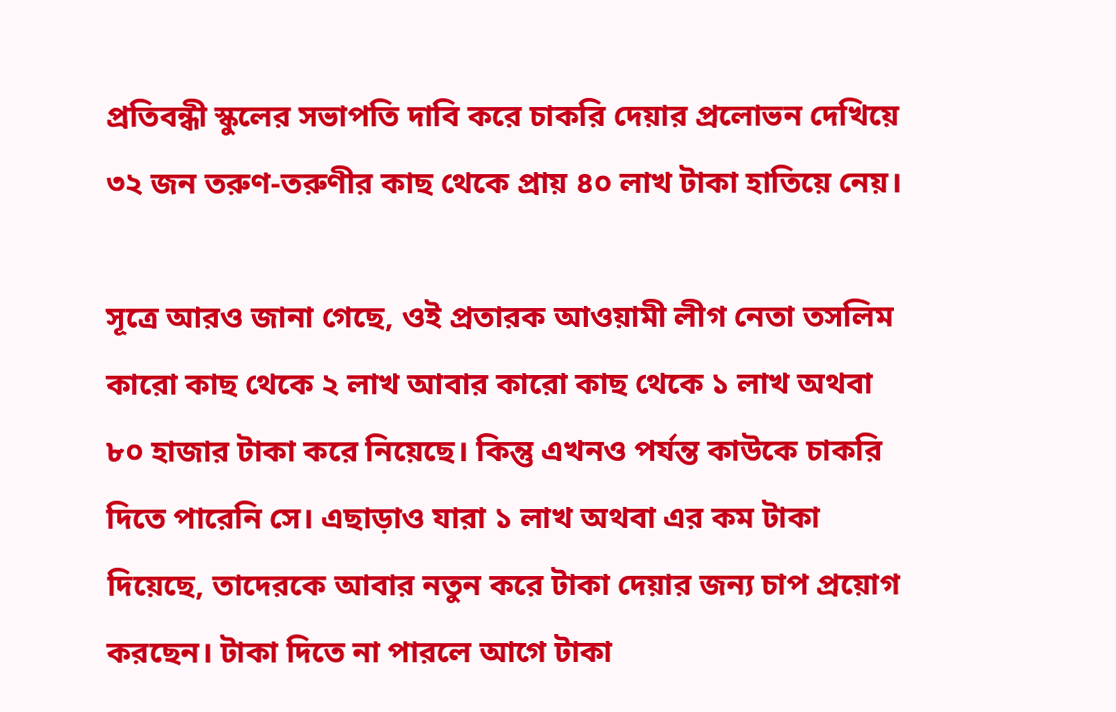প্রতিবন্ধী স্কুলের সভাপতি দাবি করে চাকরি দেয়ার প্রলোভন দেখিয়ে ৩২ জন তরুণ-তরুণীর কাছ থেকে প্রায় ৪০ লাখ টাকা হাতিয়ে নেয়।

সূত্রে আরও জানা গেছে, ওই প্রতারক আওয়ামী লীগ নেতা তসলিম কারো কাছ থেকে ২ লাখ আবার কারো কাছ থেকে ১ লাখ অথবা ৮০ হাজার টাকা করে নিয়েছে। কিন্তু এখনও পর্যন্ত কাউকে চাকরি দিতে পারেনি সে। এছাড়াও যারা ১ লাখ অথবা এর কম টাকা দিয়েছে, তাদেরকে আবার নতুন করে টাকা দেয়ার জন্য চাপ প্রয়োগ করছেন। টাকা দিতে না পারলে আগে টাকা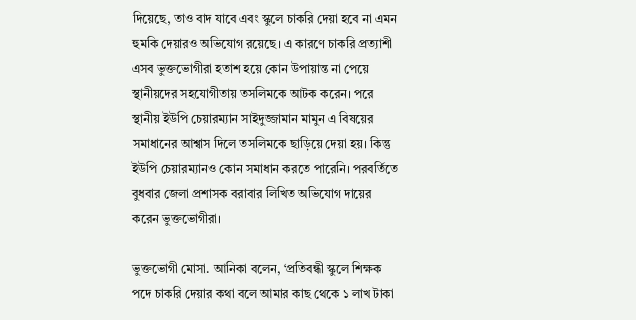দিয়েছে, তাও বাদ যাবে এবং স্কুলে চাকরি দেয়া হবে না এমন হুমকি দেয়ারও অভিযোগ রয়েছে। এ কারণে চাকরি প্রত্যাশী এসব ভুক্তভোগীরা হতাশ হয়ে কোন উপায়ান্ত না পেয়ে স্থানীয়দের সহযোগীতায় তসলিমকে আটক করেন। পরে স্থানীয় ইউপি চেয়ারম্যান সাইদুজ্জামান মামুন এ বিষয়ের সমাধানের আশ্বাস দিলে তসলিমকে ছাড়িয়ে দেয়া হয়। কিন্তু ইউপি চেয়ারম্যানও কোন সমাধান করতে পারেনি। পরবর্তিতে বুধবার জেলা প্রশাসক বরাবার লিখিত অভিযোগ দায়ের করেন ভুক্তভোগীরা।

ভুক্তভোগী মোসা. আনিকা বলেন, ‘প্রতিবন্ধী স্কুলে শিক্ষক পদে চাকরি দেয়ার কথা বলে আমার কাছ থেকে ১ লাখ টাকা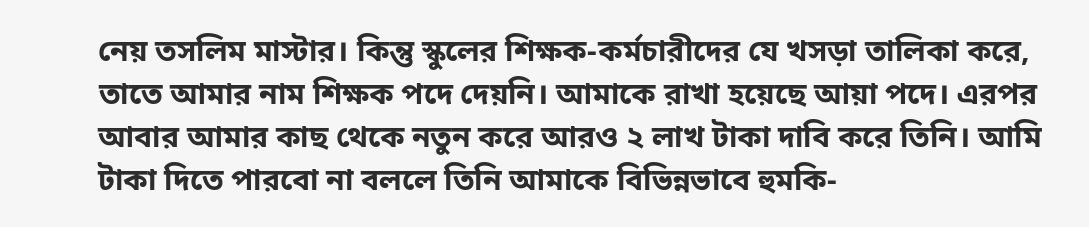নেয় তসলিম মাস্টার। কিন্তু স্কুলের শিক্ষক-কর্মচারীদের যে খসড়া তালিকা করে, তাতে আমার নাম শিক্ষক পদে দেয়নি। আমাকে রাখা হয়েছে আয়া পদে। এরপর আবার আমার কাছ থেকে নতুন করে আরও ২ লাখ টাকা দাবি করে তিনি। আমি টাকা দিতে পারবো না বললে তিনি আমাকে বিভিন্নভাবে হুমকি-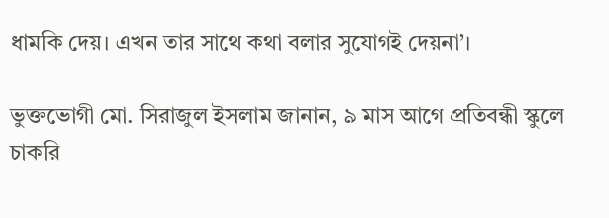ধামকি দেয়। এখন তার সাথে কথা বলার সুযোগই দেয়না’।

ভুক্তভোগী মো. সিরাজুল ইসলাম জানান, ৯ মাস আগে প্রতিবন্ধী স্কুলে চাকরি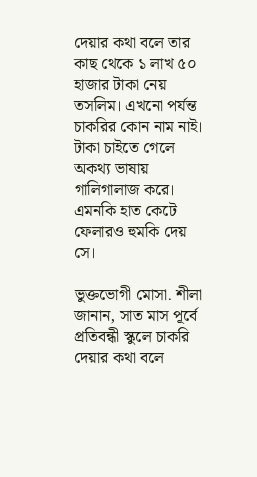দেয়ার কথা বলে তার কাছ থেকে ১ লাখ ৫০ হাজার টাকা নেয় তসলিম। এখনো পর্যন্ত চাকরির কোন নাম নাই। টাকা চাইতে গেলে অকথ্য ভাষায় গালিগালাজ করে। এমনকি হাত কেটে ফেলারও হুমকি দেয় সে।

ভুক্তভোগী মোসা. শীলা জানান, সাত মাস পূর্বে প্রতিবন্ধী স্কুলে চাকরি দেয়ার কথা বলে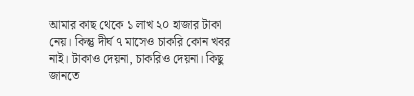আমার কাছ থেকে ১ লাখ ২০ হাজার টাকা নেয়। কিন্তু দীর্ঘ ৭ মাসেও চাকরি কোন খবর নাই। টাকাও দেয়না, চাকরিও দেয়না। কিছু জানতে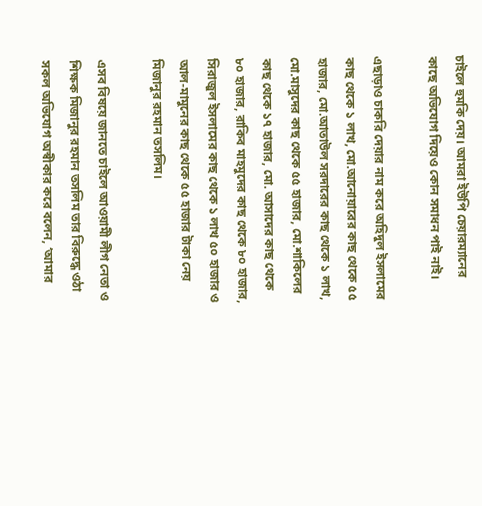চাইলে হুমকি দেয়। আমরা ইউপি চেয়ারম্যানের কাছে অভিযোগ দিয়েও কোন সমাধন পাই নাই।

এছাড়াও চাকরি দেয়ার নাম করে অহিদুল ইসলামের কাছ থেকে ১ লাখ, মো.আনোয়ারের কাছ থেকে ৫৫ হাজার, মো.আতাউল সরদারের কাছ থেকে ১ লাখ, মো.মাসুদের কাছ থেকে ৫৫ হাজার, মো.শাকিলের কাছ থেকে ১৭ হাজার, মো. আসাদের কাছ থেকে ৮০ হাজার, রাকিব মাহমুদের কাছ থেকে ৮০ হাজার, সিরাজুল ইসলামের কাছ থেকে ১ লাখ ৫০ হাজার ও আল-মামুনের কাছ থেকে ৫৫ হাজার টাকা নেয় মিজানুর রহমান তসলিম।

এসব বিষয়ে জানতে চাইলে আওয়ামী লীগ নেতা ও শিক্ষক মিজানুর রহমান তসলিম তার বিরুদ্ধে ওঠা সকল অভিযোগ অস্বীকার করে বলেন, ‘আমার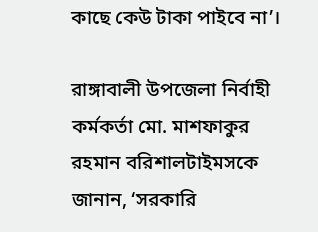কাছে কেউ টাকা পাইবে না’।

রাঙ্গাবালী উপজেলা নির্বাহী কর্মকর্তা মো. মাশফাকুর রহমান বরিশালটাইমসকে জানান, ‘সরকারি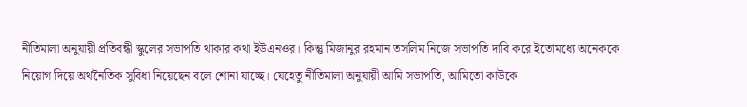নীতিমালা অনুযায়ী প্রতিবন্ধী স্কুলের সভাপতি থাকার কথা ইউএনওর। কিন্তু মিজানুর রহমান তসলিম নিজে সভাপতি দাবি করে ইতোমধ্যে অনেককে নিয়োগ দিয়ে অর্থনৈতিক সুবিধা নিয়েছেন বলে শোনা যাচ্ছে। যেহেতু নীতিমালা অনুযায়ী আমি সভাপতি, আমিতো কাউকে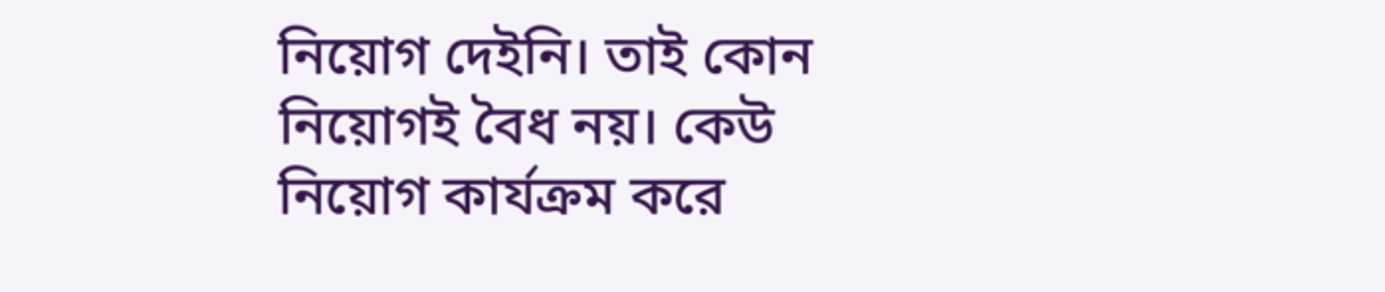নিয়োগ দেইনি। তাই কোন নিয়োগই বৈধ নয়। কেউ নিয়োগ কার্যক্রম করে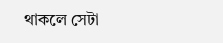থাকলে সেটা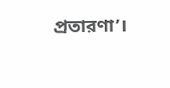প্রতারণা’।